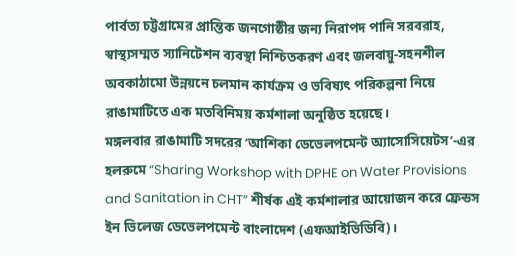পার্বত্য চট্টগ্রামের প্রান্তিক জনগোষ্ঠীর জন্য নিরাপদ পানি সরবরাহ, স্বাস্থ্যসম্মত স্যানিটেশন ব্যবস্থা নিশ্চিতকরণ এবং জলবায়ু-সহনশীল অবকাঠামো উন্নয়নে চলমান কার্যক্রম ও ভবিষ্যৎ পরিকল্পনা নিয়ে রাঙামাটিতে এক মতবিনিময় কর্মশালা অনুষ্ঠিত হয়েছে।
মঙ্গলবার রাঙামাটি সদরের ‘আশিকা ডেভেলপমেন্ট অ্যাসোসিয়েটস’-এর হলরুমে “Sharing Workshop with DPHE on Water Provisions and Sanitation in CHT” শীর্ষক এই কর্মশালার আয়োজন করে ফ্রেন্ডস ইন ভিলেজ ডেভেলপমেন্ট বাংলাদেশ (এফআইভিডিবি)।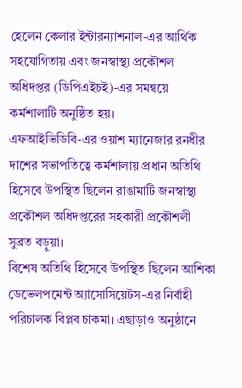হেলেন কেলার ইন্টারন্যাশনাল-এর আর্থিক সহযোগিতায় এবং জনস্বাস্থ্য প্রকৌশল অধিদপ্তর (ডিপিএইচই)-এর সমন্বয়ে কর্মশালাটি অনুষ্ঠিত হয়।
এফআইভিডিবি-এর ওয়াশ ম্যানেজার রনধীর দাশের সভাপতিত্বে কর্মশালায় প্রধান অতিথি হিসেবে উপস্থিত ছিলেন রাঙামাটি জনস্বাস্থ্য প্রকৌশল অধিদপ্তরের সহকারী প্রকৌশলী সুব্রত বড়ুয়া।
বিশেষ অতিথি হিসেবে উপস্থিত ছিলেন আশিকা ডেভেলপমেন্ট অ্যাসোসিয়েটস-এর নির্বাহী পরিচালক বিপ্লব চাকমা। এছাড়াও অনুষ্ঠানে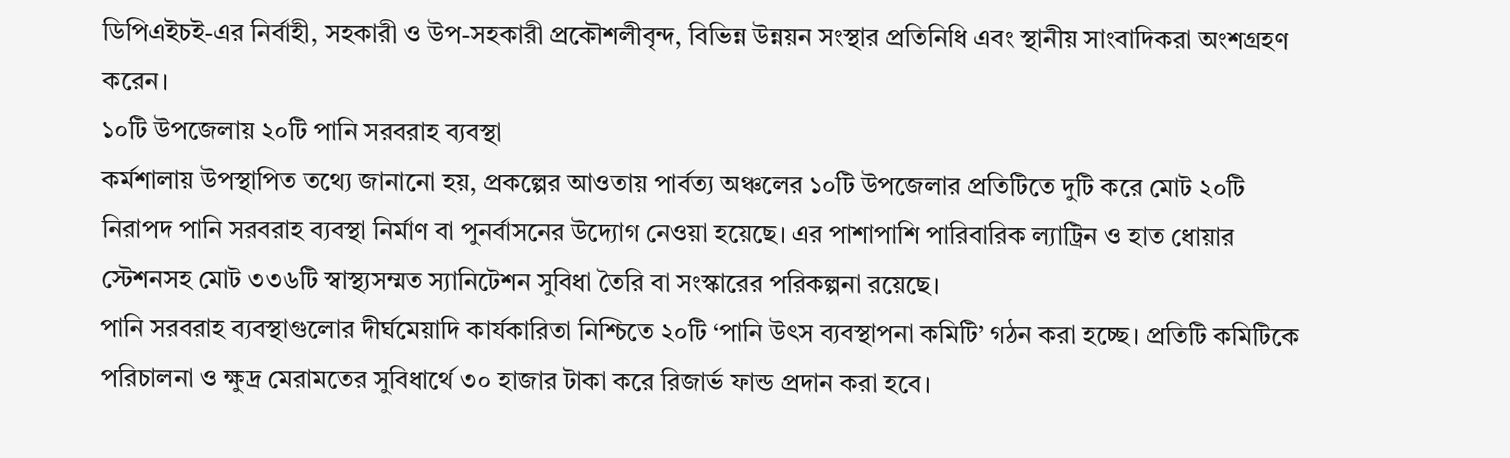ডিপিএইচই-এর নির্বাহী, সহকারী ও উপ-সহকারী প্রকৌশলীবৃন্দ, বিভিন্ন উন্নয়ন সংস্থার প্রতিনিধি এবং স্থানীয় সাংবাদিকরা অংশগ্রহণ করেন।
১০টি উপজেলায় ২০টি পানি সরবরাহ ব্যবস্থা
কর্মশালায় উপস্থাপিত তথ্যে জানানো হয়, প্রকল্পের আওতায় পার্বত্য অঞ্চলের ১০টি উপজেলার প্রতিটিতে দুটি করে মোট ২০টি নিরাপদ পানি সরবরাহ ব্যবস্থা নির্মাণ বা পুনর্বাসনের উদ্যোগ নেওয়া হয়েছে। এর পাশাপাশি পারিবারিক ল্যাট্রিন ও হাত ধোয়ার স্টেশনসহ মোট ৩৩৬টি স্বাস্থ্যসম্মত স্যানিটেশন সুবিধা তৈরি বা সংস্কারের পরিকল্পনা রয়েছে।
পানি সরবরাহ ব্যবস্থাগুলোর দীর্ঘমেয়াদি কার্যকারিতা নিশ্চিতে ২০টি ‘পানি উৎস ব্যবস্থাপনা কমিটি’ গঠন করা হচ্ছে। প্রতিটি কমিটিকে পরিচালনা ও ক্ষুদ্র মেরামতের সুবিধার্থে ৩০ হাজার টাকা করে রিজার্ভ ফান্ড প্রদান করা হবে।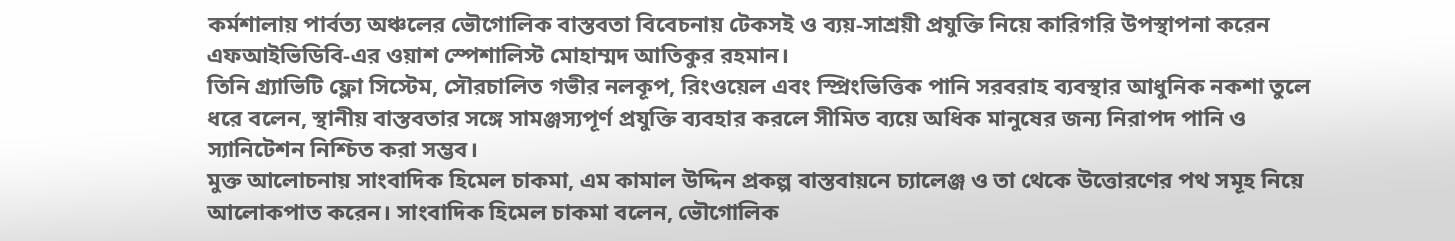কর্মশালায় পার্বত্য অঞ্চলের ভৌগোলিক বাস্তবতা বিবেচনায় টেকসই ও ব্যয়-সাশ্রয়ী প্রযুক্তি নিয়ে কারিগরি উপস্থাপনা করেন এফআইভিডিবি-এর ওয়াশ স্পেশালিস্ট মোহাম্মদ আতিকুর রহমান।
তিনি গ্র্যাভিটি ফ্লো সিস্টেম, সৌরচালিত গভীর নলকূপ, রিংওয়েল এবং স্প্রিংভিত্তিক পানি সরবরাহ ব্যবস্থার আধুনিক নকশা তুলে ধরে বলেন, স্থানীয় বাস্তবতার সঙ্গে সামঞ্জস্যপূর্ণ প্রযুক্তি ব্যবহার করলে সীমিত ব্যয়ে অধিক মানুষের জন্য নিরাপদ পানি ও স্যানিটেশন নিশ্চিত করা সম্ভব।
মুক্ত আলোচনায় সাংবাদিক হিমেল চাকমা, এম কামাল উদ্দিন প্রকল্প বাস্তবায়নে চ্যালেঞ্জ ও তা থেকে উত্তোরণের পথ সমূহ নিয়ে আলোকপাত করেন। সাংবাদিক হিমেল চাকমা বলেন, ভৌগোলিক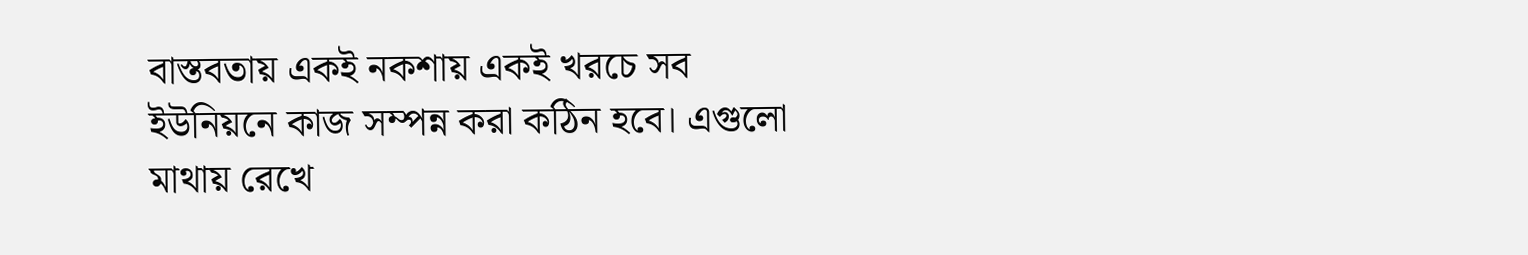বাস্তবতায় একই নকশায় একই খরচে সব ইউনিয়নে কাজ সম্পন্ন করা কঠিন হবে। এগুলো মাথায় রেখে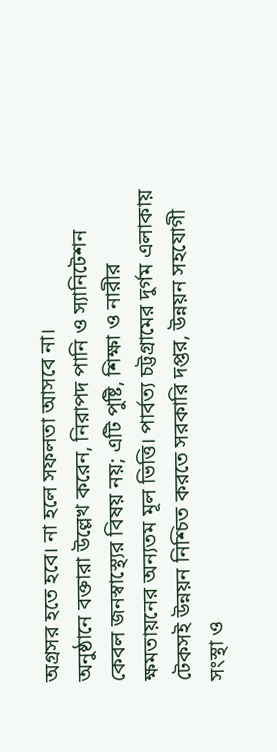অগ্রসর হতে হবে। না হলে সফলতা আসবে না।
অনুষ্ঠানে বক্তারা উল্লেখ করেন, নিরাপদ পানি ও স্যানিটেশন কেবল জনস্বাস্থ্যের বিষয় নয়; এটি পুষ্টি, শিক্ষা ও নারীর ক্ষমতায়নের অন্যতম মূল ভিত্তি। পার্বত্য চট্টগ্রামের দুর্গম এলাকায় টেকসই উন্নয়ন নিশ্চিত করতে সরকারি দপ্তর, উন্নয়ন সহযোগী সংস্থা ও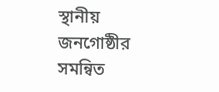স্থানীয় জনগোষ্ঠীর সমন্বিত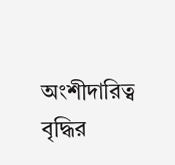অংশীদারিত্ব বৃদ্ধির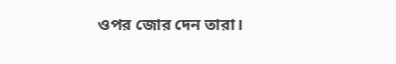ওপর জোর দেন তারা।